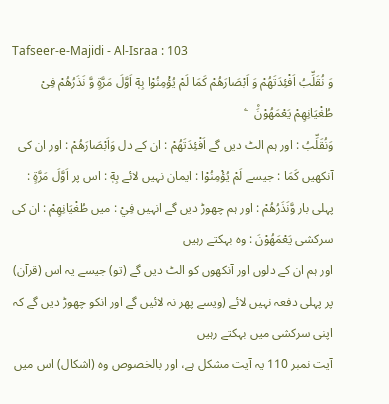Tafseer-e-Majidi - Al-Israa : 103
وَ نُقَلِّبُ اَفْئِدَتَهُمْ وَ اَبْصَارَهُمْ كَمَا لَمْ یُؤْمِنُوْا بِهٖۤ اَوَّلَ مَرَّةٍ وَّ نَذَرُهُمْ فِیْ طُغْیَانِهِمْ یَعْمَهُوْنَ۠   ۧ
وَنُقَلِّبُ : اور ہم الٹ دیں گے اَفْئِدَتَهُمْ : ان کے دل وَاَبْصَارَهُمْ : اور ان کی آنکھیں كَمَا : جیسے لَمْ يُؤْمِنُوْا : ایمان نہیں لائے بِهٖٓ : اس پر اَوَّلَ مَرَّةٍ : پہلی بار وَّنَذَرُهُمْ : اور ہم چھوڑ دیں گے انہیں فِيْ : میں طُغْيَانِهِمْ : ان کی سرکشی يَعْمَهُوْنَ : وہ بہکتے رہیں
اور ہم ان کے دلوں اور آنکھوں کو الٹ دیں گے (تو) جیسے یہ اس (قرآن) پر پہلی دفعہ نہیں لائے (ویسے پھر نہ لائیں گے اور انکو چھوڑ دیں گے کہ اپنی سرکشی میں بہکتے رہیں
آیت نمبر 110 یہ آیت مشکل ہے، اور بالخصوص وہ (اشکال) اس میں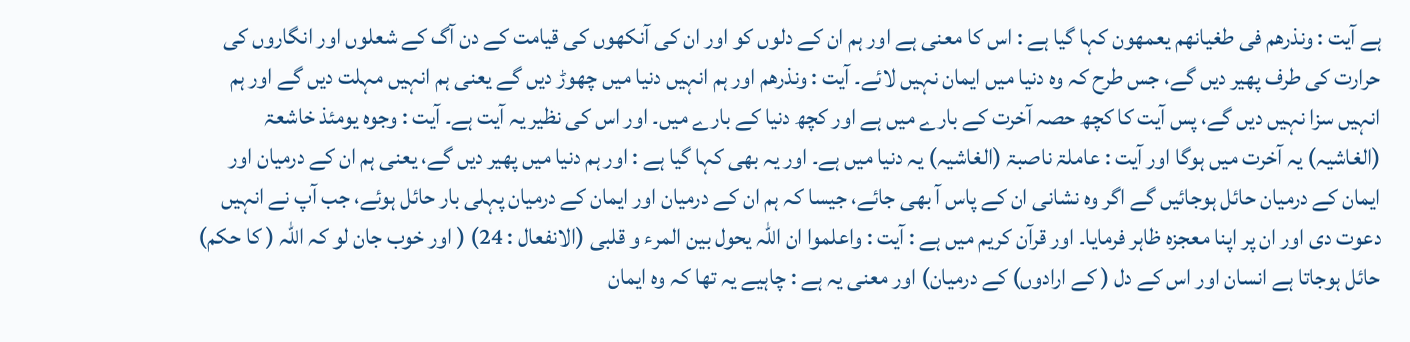ہے آیت : ونذرھم فی طغیانھم یعمھون کہا گیا ہے : اس کا معنی ہے اور ہم ان کے دلوں کو اور ان کی آنکھوں کی قیامت کے دن آگ کے شعلوں اور انگاروں کی حرارت کی طرف پھیر دیں گے، جس طرح کہ وہ دنیا میں ایمان نہیں لائے۔ آیت : ونذرھم اور ہم انہیں دنیا میں چھوڑ دیں گے یعنی ہم انہیں مہلت دیں گے اور ہم انہیں سزا نہیں دیں گے، پس آیت کا کچھ حصہ آخرت کے بارے میں ہے اور کچھ دنیا کے بارے میں۔ اور اس کی نظیر یہ آیت ہے۔ آیت : وجوہ یومئذ خاشعۃ (الغاشیہ) یہ آخرت میں ہوگا اور آیت : عاملۃ ناصبۃ (الغاشیہ) یہ دنیا میں ہے۔ اور یہ بھی کہا گیا ہے : اور ہم دنیا میں پھیر دیں گے، یعنی ہم ان کے درمیان اور ایمان کے درمیان حائل ہوجائیں گے اگر وہ نشانی ان کے پاس آ بھی جائے، جیسا کہ ہم ان کے درمیان اور ایمان کے درمیان پہلی بار حائل ہوئے، جب آپ نے انہیں دعوت دی اور ان پر اپنا معجزہ ظاہر فرمایا۔ اور قرآن کریم میں ہے : آیت : واعلموا ان اللہ یحول بین المرء و قلبی (الانفعال : 24) ( اور خوب جان لو کہ اللہ ( کا حکم) حائل ہوجاتا ہے انسان اور اس کے دل ( کے ارادوں) کے درمیان) اور معنی یہ ہے : چاہیے یہ تھا کہ وہ ایمان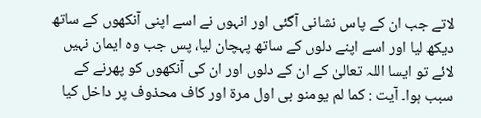لاتے جب ان کے پاس نشانی آگئی اور انہوں نے اسے اپنی آنکھوں کے ساتھ دیکھ لیا اور اسے اپنے دلوں کے ساتھ پہچان لیا، پس جب وہ ایمان نہیں لائے تو ایسا اللہ تعالیٰ کے ان کے دلوں اور ان کی آنکھوں کو پھرنے کے سبب ہوا۔ آیت : کما لم یومنو بی اول مرۃ اور کاف محذوف پر داخل کیا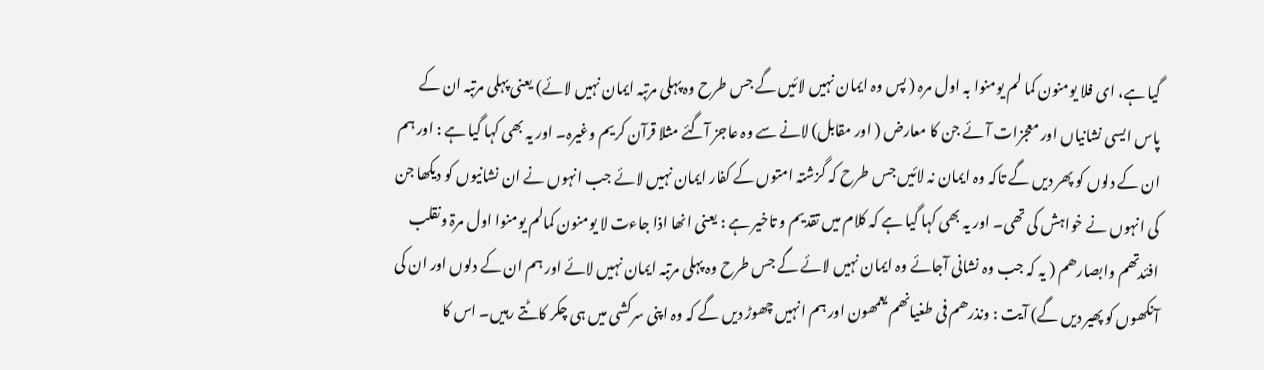گیا ہے، ای فلا یومنون کما لم یومنوا بہ اول مرہ ( پس وہ ایمان نہیں لائیں گے جس طرح وہ پہلی مرتبہ ایمان نہیں لائے) یعنی پہلی مرتبہ ان کے پاس ایسی نشانیاں اور معجزات آئے جن کا معارض ( اور مقابل) لانے سے وہ عاجز آگئے مثلا قرآن کریم وغیرہ۔ اور یہ بھی کہا گیا ہے : اور ہم ان کے دلوں کو پھر دیں گے تاکہ وہ ایمان نہ لائیں جس طرح کہ گزشتہ امتوں کے کفار ایمان نہیں لائے جب انہوں نے ان نشانیوں کو دیکھا جن کی انہوں نے خواہش کی تھی۔ اور یہ بھی کہا گیا ہے کہ کلام میں تقدیم و تاخیر ہے : یعنی انھا اذا جاءت لا یومنون کمالم یومنوا اول مرۃ ونقلب افئدتھم وابصارھم ( یہ کہ جب وہ نشانی آجائے وہ ایمان نہیں لائے گے جس طرح وہ پہلی مرتبہ ایمان نہیں لائے اور ہم ان کے دلوں اور ان کی آنکھوں کو پھیر دیں گے) آیت : ونذرھم فی طغیانھم یعمھون اور ہم انہیں چھوڑ دیں گے کہ وہ اپنی سرکشی میں ہی چکر کاٹتے رہیں۔ اس کا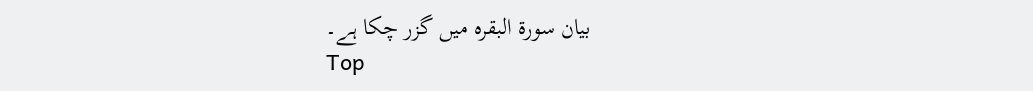بیان سورة البقرہ میں گزر چکا ہے۔
Top